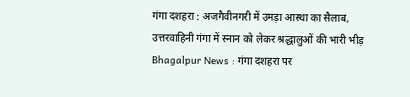गंगा दशहरा : अजगैवीनगरी में उमड़ा आस्था का सैलाब, उत्तरवाहिनी गंगा में स्नान को लेकर श्रद्धालुओं की भारी भीड़
Bhagalpur News : गंगा दशहरा पर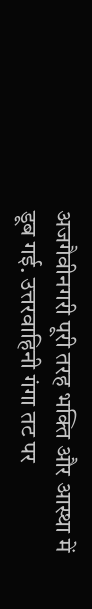अजगैवीनगरी पूरी तरह भक्ति और आस्था में डूब गई. उत्तरवाहिनी गंगा तट पर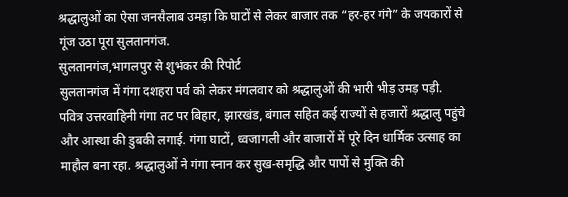श्रद्धालुओं का ऐसा जनसैलाब उमड़ा कि घाटों से लेकर बाजार तक “हर-हर गंगे” के जयकारों से गूंज उठा पूरा सुलतानगंज.
सुलतानगंज,भागलपुर से शुभंकर की रिपोर्ट
सुलतानगंज में गंगा दशहरा पर्व को लेकर मंगलवार को श्रद्धालुओं की भारी भीड़ उमड़ पड़ी. पवित्र उत्तरवाहिनी गंगा तट पर बिहार, झारखंड, बंगाल सहित कई राज्यों से हजारों श्रद्धालु पहुंचे और आस्था की डुबकी लगाई. गंगा घाटों, ध्वजागली और बाजारों में पूरे दिन धार्मिक उत्साह का माहौल बना रहा. श्रद्धालुओं ने गंगा स्नान कर सुख-समृद्धि और पापों से मुक्ति की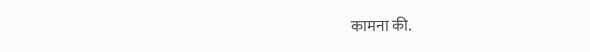कामना की.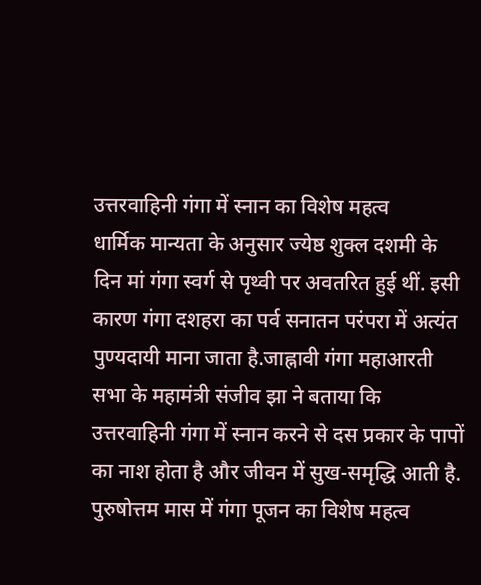उत्तरवाहिनी गंगा में स्नान का विशेष महत्व
धार्मिक मान्यता के अनुसार ज्येष्ठ शुक्ल दशमी के दिन मां गंगा स्वर्ग से पृथ्वी पर अवतरित हुई थीं. इसी कारण गंगा दशहरा का पर्व सनातन परंपरा में अत्यंत पुण्यदायी माना जाता है.जाह्नावी गंगा महाआरती सभा के महामंत्री संजीव झा ने बताया कि उत्तरवाहिनी गंगा में स्नान करने से दस प्रकार के पापों का नाश होता है और जीवन में सुख-समृद्धि आती है.
पुरुषोत्तम मास में गंगा पूजन का विशेष महत्व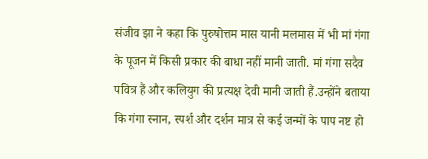संजीव झा ने कहा कि पुरुषोत्तम मास यानी मलमास में भी मां गंगा के पूजन में किसी प्रकार की बाधा नहीं मानी जाती. मां गंगा सदैव पवित्र हैं और कलियुग की प्रत्यक्ष देवी मानी जाती हैं.उन्होंने बताया कि गंगा स्नान, स्पर्श और दर्शन मात्र से कई जन्मों के पाप नष्ट हो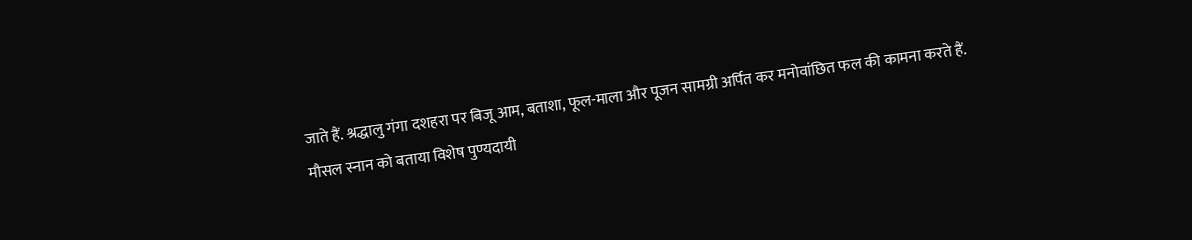जाते हैं. श्रद्धालु गंगा दशहरा पर बिजू आम, बताशा, फूल-माला और पूजन सामग्री अर्पित कर मनोवांछित फल की कामना करते हैं.
मौसल स्नान को बताया विशेष पुण्यदायी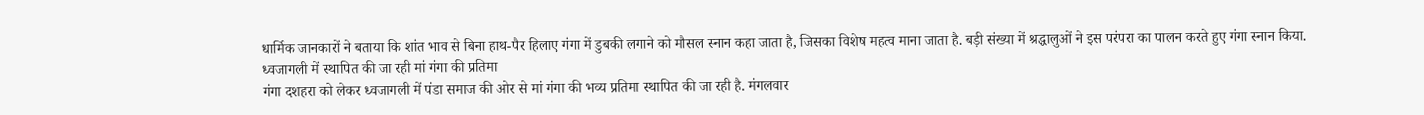धार्मिक जानकारों ने बताया कि शांत भाव से बिना हाथ-पैर हिलाए गंगा में डुबकी लगाने को मौसल स्नान कहा जाता है, जिसका विशेष महत्व माना जाता है. बड़ी संख्या में श्रद्धालुओं ने इस परंपरा का पालन करते हुए गंगा स्नान किया.
ध्वजागली में स्थापित की जा रही मां गंगा की प्रतिमा
गंगा दशहरा को लेकर ध्वजागली में पंडा समाज की ओर से मां गंगा की भव्य प्रतिमा स्थापित की जा रही है. मंगलवार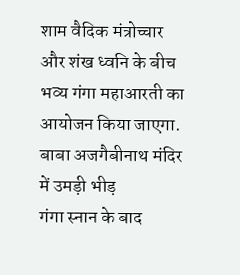शाम वैदिक मंत्रोच्चार और शंख ध्वनि के बीच भव्य गंगा महाआरती का आयोजन किया जाएगा.
बाबा अजगैबीनाथ मंदिर में उमड़ी भीड़
गंगा स्नान के बाद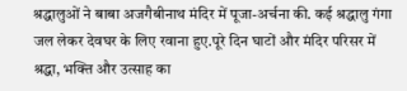श्रद्धालुओं ने बाबा अजगैबीनाथ मंदिर में पूजा-अर्चना की. कई श्रद्धालु गंगा जल लेकर देवघर के लिए रवाना हुए.पूरे दिन घाटों और मंदिर परिसर में श्रद्धा, भक्ति और उत्साह का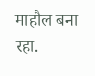माहौल बना रहा.